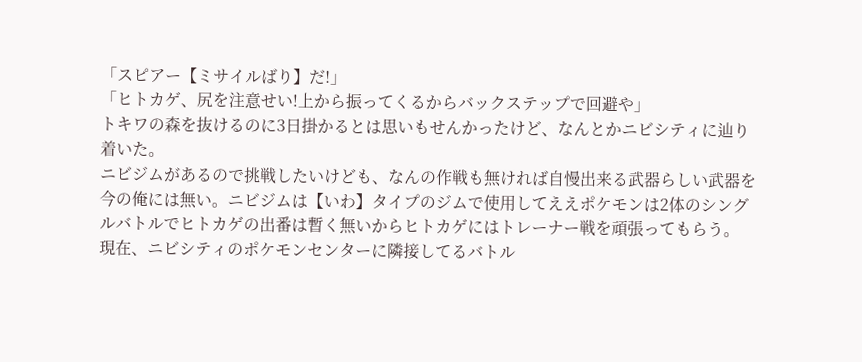「スピアー【ミサイルばり】だ!」
「ヒトカゲ、尻を注意せい!上から振ってくるからバックステップで回避や」
トキワの森を抜けるのに3日掛かるとは思いもせんかったけど、なんとかニビシティに辿り着いた。
ニビジムがあるので挑戦したいけども、なんの作戦も無ければ自慢出来る武器らしい武器を今の俺には無い。ニビジムは【いわ】タイプのジムで使用してええポケモンは2体のシングルバトルでヒトカゲの出番は暫く無いからヒトカゲにはトレーナー戦を頑張ってもらう。
現在、ニビシティのポケモンセンターに隣接してるバトル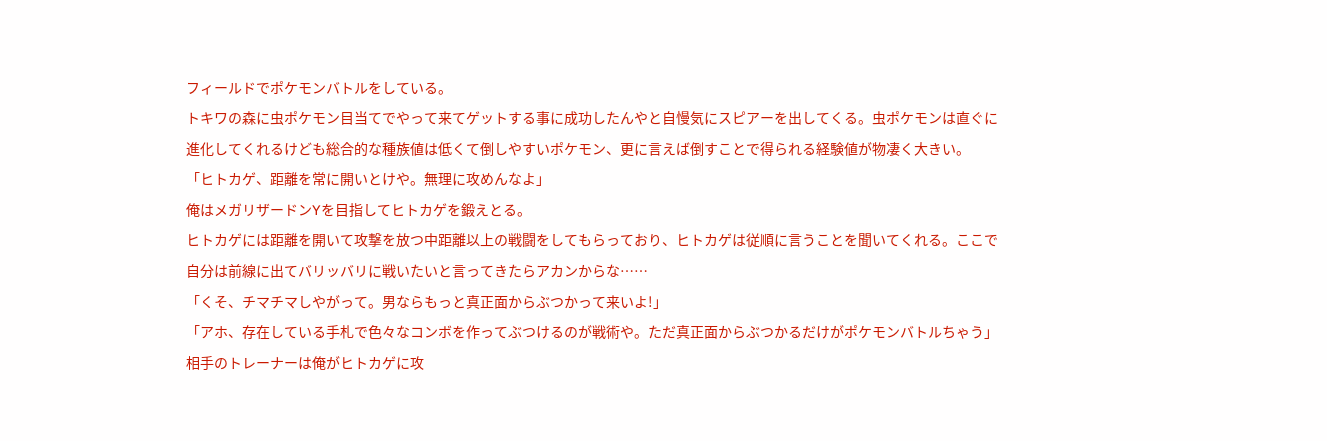フィールドでポケモンバトルをしている。
トキワの森に虫ポケモン目当てでやって来てゲットする事に成功したんやと自慢気にスピアーを出してくる。虫ポケモンは直ぐに進化してくれるけども総合的な種族値は低くて倒しやすいポケモン、更に言えば倒すことで得られる経験値が物凄く大きい。
「ヒトカゲ、距離を常に開いとけや。無理に攻めんなよ」
俺はメガリザードンYを目指してヒトカゲを鍛えとる。
ヒトカゲには距離を開いて攻撃を放つ中距離以上の戦闘をしてもらっており、ヒトカゲは従順に言うことを聞いてくれる。ここで自分は前線に出てバリッバリに戦いたいと言ってきたらアカンからな……
「くそ、チマチマしやがって。男ならもっと真正面からぶつかって来いよ!」
「アホ、存在している手札で色々なコンボを作ってぶつけるのが戦術や。ただ真正面からぶつかるだけがポケモンバトルちゃう」
相手のトレーナーは俺がヒトカゲに攻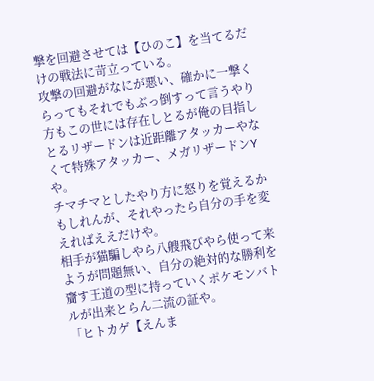撃を回避させては【ひのこ】を当てるだけの戦法に苛立っている。
攻撃の回避がなにが悪い、確かに一撃くらってもそれでもぶっ倒すって言うやり方もこの世には存在しとるが俺の目指しとるリザードンは近距離アタッカーやなくて特殊アタッカー、メガリザードンYや。
チマチマとしたやり方に怒りを覚えるかもしれんが、それやったら自分の手を変えればええだけや。
相手が猫騙しやら八艘飛びやら使って来ようが問題無い、自分の絶対的な勝利を齎す王道の型に持っていくポケモンバトルが出来とらん二流の証や。
「ヒトカゲ【えんま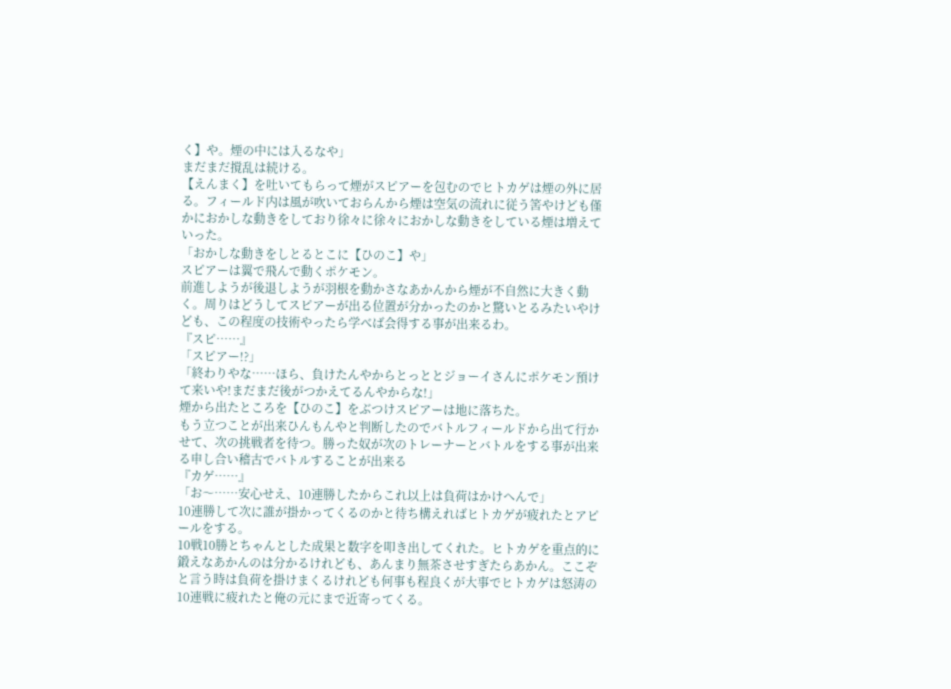く】や。煙の中には入るなや」
まだまだ撹乱は続ける。
【えんまく】を吐いてもらって煙がスピアーを包むのでヒトカゲは煙の外に居る。フィールド内は風が吹いておらんから煙は空気の流れに従う筈やけども僅かにおかしな動きをしており徐々に徐々におかしな動きをしている煙は増えていった。
「おかしな動きをしとるとこに【ひのこ】や」
スピアーは翼で飛んで動くポケモン。
前進しようが後退しようが羽根を動かさなあかんから煙が不自然に大きく動く。周りはどうしてスピアーが出る位置が分かったのかと驚いとるみたいやけども、この程度の技術やったら学べば会得する事が出来るわ。
『スピ……』
「スピアー!?」
「終わりやな……ほら、負けたんやからとっととジョーイさんにポケモン預けて来いや!まだまだ後がつかえてるんやからな!」
煙から出たところを【ひのこ】をぶつけスピアーは地に落ちた。
もう立つことが出来ひんもんやと判断したのでバトルフィールドから出て行かせて、次の挑戦者を待つ。勝った奴が次のトレーナーとバトルをする事が出来る申し合い稽古でバトルすることが出来る
『カゲ……』
「お〜……安心せえ、10連勝したからこれ以上は負荷はかけへんで」
10連勝して次に誰が掛かってくるのかと待ち構えればヒトカゲが疲れたとアピールをする。
10戦10勝とちゃんとした成果と数字を叩き出してくれた。ヒトカゲを重点的に鍛えなあかんのは分かるけれども、あんまり無茶させすぎたらあかん。ここぞと言う時は負荷を掛けまくるけれども何事も程良くが大事でヒトカゲは怒涛の10連戦に疲れたと俺の元にまで近寄ってくる。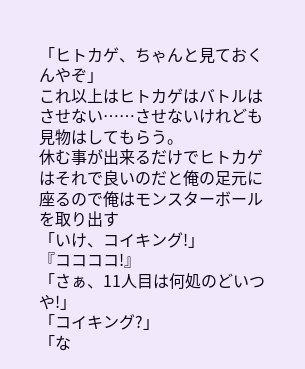「ヒトカゲ、ちゃんと見ておくんやぞ」
これ以上はヒトカゲはバトルはさせない……させないけれども見物はしてもらう。
休む事が出来るだけでヒトカゲはそれで良いのだと俺の足元に座るので俺はモンスターボールを取り出す
「いけ、コイキング!」
『ココココ!』
「さぁ、11人目は何処のどいつや!」
「コイキング?」
「な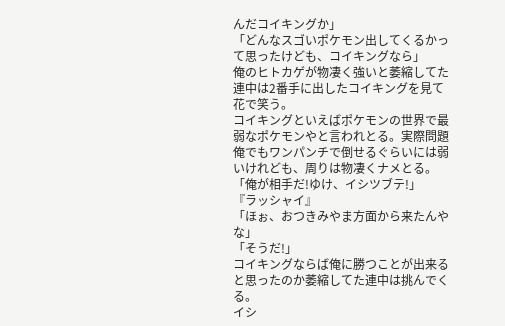んだコイキングか」
「どんなスゴいポケモン出してくるかって思ったけども、コイキングなら」
俺のヒトカゲが物凄く強いと萎縮してた連中は2番手に出したコイキングを見て花で笑う。
コイキングといえばポケモンの世界で最弱なポケモンやと言われとる。実際問題俺でもワンパンチで倒せるぐらいには弱いけれども、周りは物凄くナメとる。
「俺が相手だ!ゆけ、イシツブテ!」
『ラッシャイ』
「ほぉ、おつきみやま方面から来たんやな」
「そうだ!」
コイキングならば俺に勝つことが出来ると思ったのか萎縮してた連中は挑んでくる。
イシ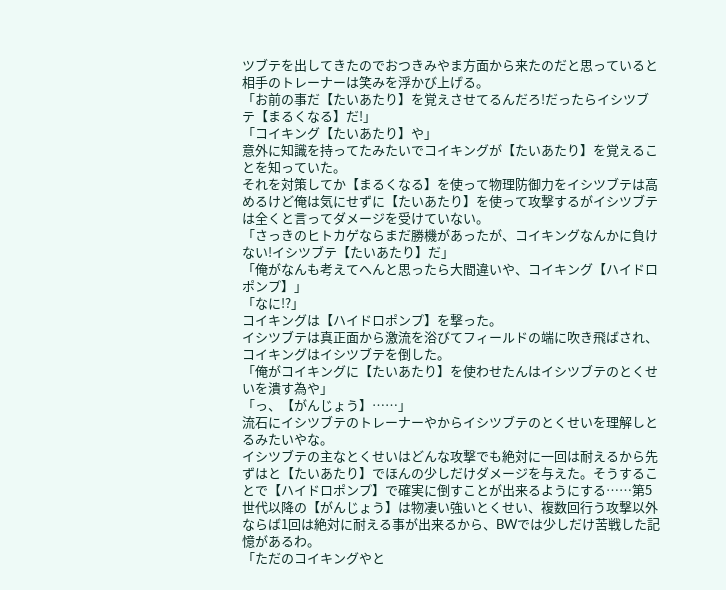ツブテを出してきたのでおつきみやま方面から来たのだと思っていると相手のトレーナーは笑みを浮かび上げる。
「お前の事だ【たいあたり】を覚えさせてるんだろ!だったらイシツブテ【まるくなる】だ!」
「コイキング【たいあたり】や」
意外に知識を持ってたみたいでコイキングが【たいあたり】を覚えることを知っていた。
それを対策してか【まるくなる】を使って物理防御力をイシツブテは高めるけど俺は気にせずに【たいあたり】を使って攻撃するがイシツブテは全くと言ってダメージを受けていない。
「さっきのヒトカゲならまだ勝機があったが、コイキングなんかに負けない!イシツブテ【たいあたり】だ」
「俺がなんも考えてへんと思ったら大間違いや、コイキング【ハイドロポンプ】」
「なに!?」
コイキングは【ハイドロポンプ】を撃った。
イシツブテは真正面から激流を浴びてフィールドの端に吹き飛ばされ、コイキングはイシツブテを倒した。
「俺がコイキングに【たいあたり】を使わせたんはイシツブテのとくせいを潰す為や」
「っ、【がんじょう】……」
流石にイシツブテのトレーナーやからイシツブテのとくせいを理解しとるみたいやな。
イシツブテの主なとくせいはどんな攻撃でも絶対に一回は耐えるから先ずはと【たいあたり】でほんの少しだけダメージを与えた。そうすることで【ハイドロポンプ】で確実に倒すことが出来るようにする……第5世代以降の【がんじょう】は物凄い強いとくせい、複数回行う攻撃以外ならば1回は絶対に耐える事が出来るから、BWでは少しだけ苦戦した記憶があるわ。
「ただのコイキングやと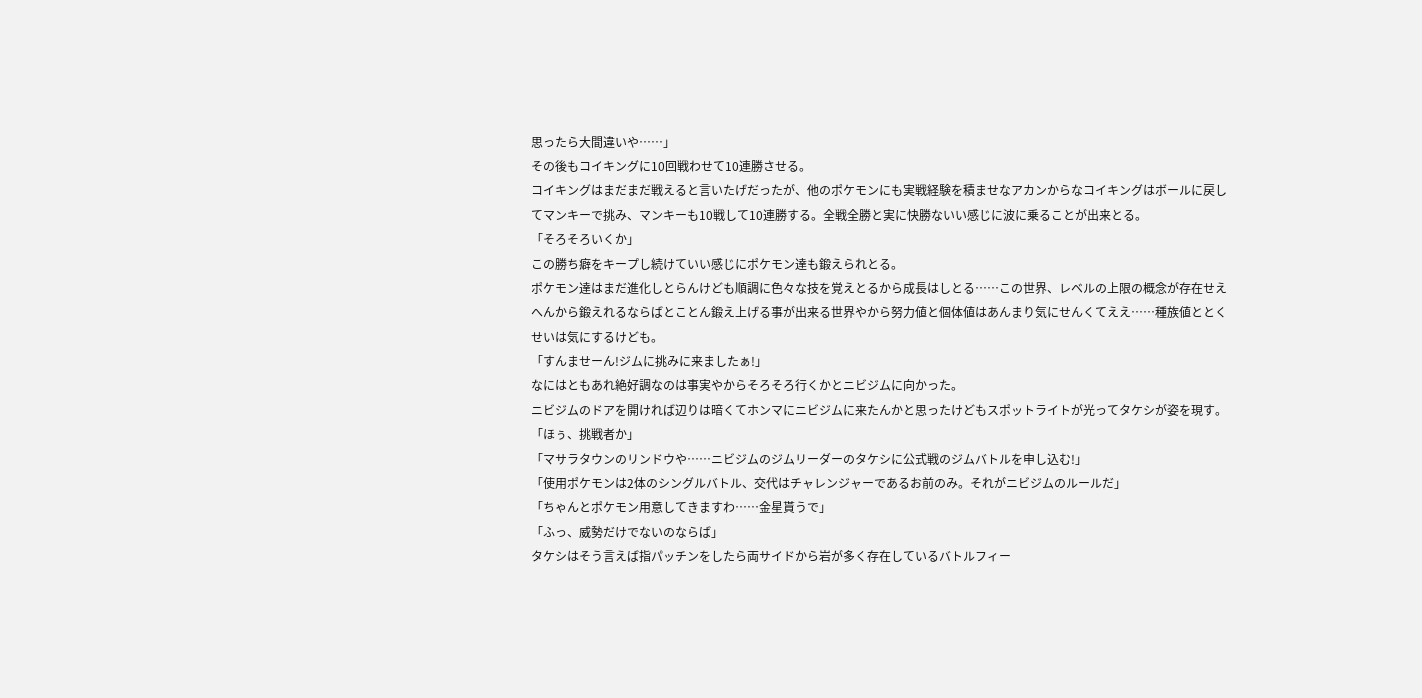思ったら大間違いや……」
その後もコイキングに10回戦わせて10連勝させる。
コイキングはまだまだ戦えると言いたげだったが、他のポケモンにも実戦経験を積ませなアカンからなコイキングはボールに戻してマンキーで挑み、マンキーも10戦して10連勝する。全戦全勝と実に快勝ないい感じに波に乗ることが出来とる。
「そろそろいくか」
この勝ち癖をキープし続けていい感じにポケモン達も鍛えられとる。
ポケモン達はまだ進化しとらんけども順調に色々な技を覚えとるから成長はしとる……この世界、レベルの上限の概念が存在せえへんから鍛えれるならばとことん鍛え上げる事が出来る世界やから努力値と個体値はあんまり気にせんくてええ……種族値ととくせいは気にするけども。
「すんませーん!ジムに挑みに来ましたぁ!」
なにはともあれ絶好調なのは事実やからそろそろ行くかとニビジムに向かった。
ニビジムのドアを開ければ辺りは暗くてホンマにニビジムに来たんかと思ったけどもスポットライトが光ってタケシが姿を現す。
「ほぅ、挑戦者か」
「マサラタウンのリンドウや……ニビジムのジムリーダーのタケシに公式戦のジムバトルを申し込む!」
「使用ポケモンは2体のシングルバトル、交代はチャレンジャーであるお前のみ。それがニビジムのルールだ」
「ちゃんとポケモン用意してきますわ……金星貰うで」
「ふっ、威勢だけでないのならば」
タケシはそう言えば指パッチンをしたら両サイドから岩が多く存在しているバトルフィー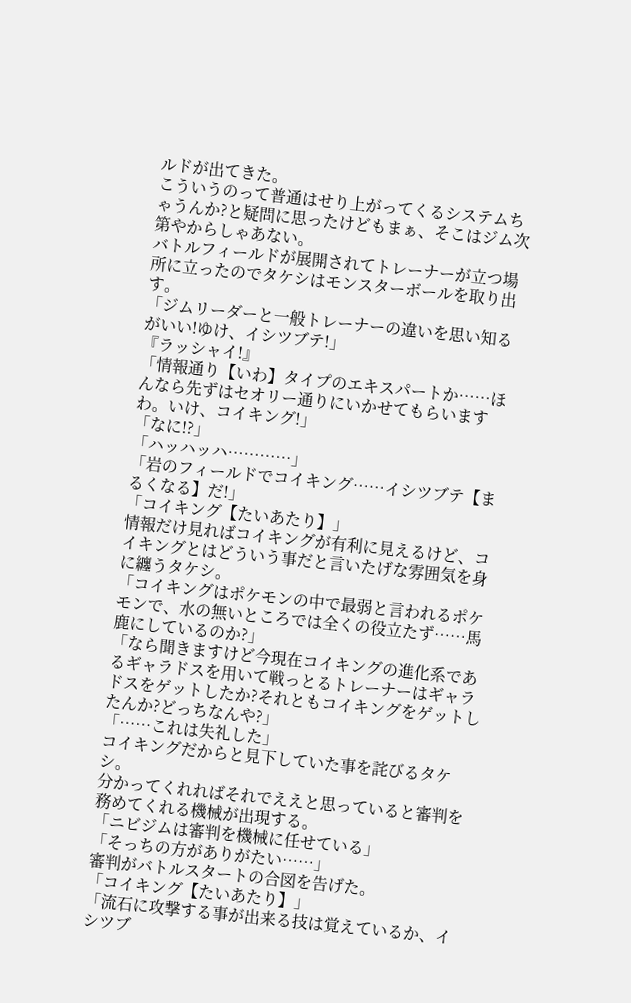ルドが出てきた。
こういうのって普通はせり上がってくるシステムちゃうんか?と疑問に思ったけどもまぁ、そこはジム次第やからしゃあない。
バトルフィールドが展開されてトレーナーが立つ場所に立ったのでタケシはモンスターボールを取り出す。
「ジムリーダーと一般トレーナーの違いを思い知るがいい!ゆけ、イシツブテ!」
『ラッシャイ!』
「情報通り【いわ】タイプのエキスパートか……ほんなら先ずはセオリー通りにいかせてもらいますわ。いけ、コイキング!」
「なに!?」
「ハッハッハ…………」
「岩のフィールドでコイキング……イシツブテ【まるくなる】だ!」
「コイキング【たいあたり】」
情報だけ見ればコイキングが有利に見えるけど、コイキングとはどういう事だと言いたげな雰囲気を身に纏うタケシ。
「コイキングはポケモンの中で最弱と言われるポケモンで、水の無いところでは全くの役立たず……馬鹿にしているのか?」
「なら聞きますけど今現在コイキングの進化系であるギャラドスを用いて戦っとるトレーナーはギャラドスをゲットしたか?それともコイキングをゲットしたんか?どっちなんや?」
「……これは失礼した」
コイキングだからと見下していた事を詫びるタケシ。
分かってくれればそれでええと思っていると審判を務めてくれる機械が出現する。
「ニビジムは審判を機械に任せている」
「そっちの方がありがたい……」
審判がバトルスタートの合図を告げた。
「コイキング【たいあたり】」
「流石に攻撃する事が出来る技は覚えているか、イシツブ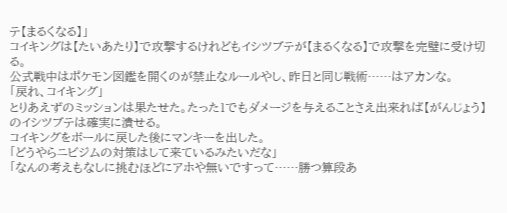テ【まるくなる】」
コイキングは【たいあたり】で攻撃するけれどもイシツブテが【まるくなる】で攻撃を完璧に受け切る。
公式戦中はポケモン図鑑を開くのが禁止なルールやし、昨日と同じ戦術……はアカンな。
「戻れ、コイキング」
とりあえずのミッションは果たせた。たった1でもダメージを与えることさえ出来れば【がんじょう】のイシツブテは確実に潰せる。
コイキングをボールに戻した後にマンキーを出した。
「どうやらニビジムの対策はして来ているみたいだな」
「なんの考えもなしに挑むほどにアホや無いですって……勝つ算段あ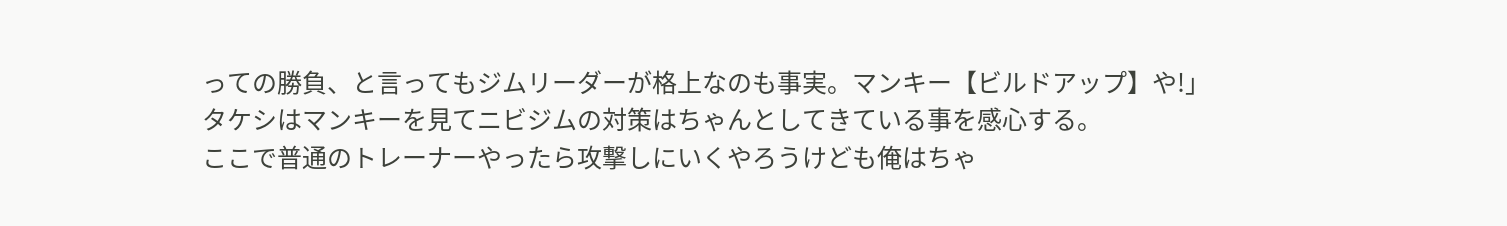っての勝負、と言ってもジムリーダーが格上なのも事実。マンキー【ビルドアップ】や!」
タケシはマンキーを見てニビジムの対策はちゃんとしてきている事を感心する。
ここで普通のトレーナーやったら攻撃しにいくやろうけども俺はちゃ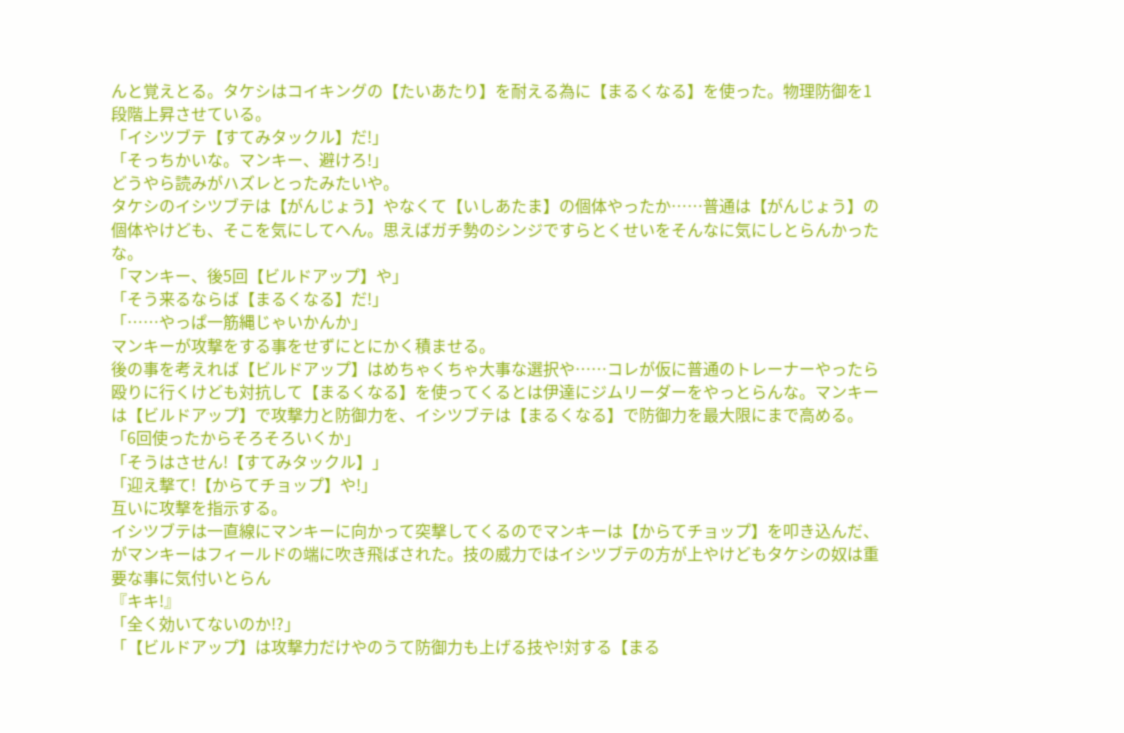んと覚えとる。タケシはコイキングの【たいあたり】を耐える為に【まるくなる】を使った。物理防御を1段階上昇させている。
「イシツブテ【すてみタックル】だ!」
「そっちかいな。マンキー、避けろ!」
どうやら読みがハズレとったみたいや。
タケシのイシツブテは【がんじょう】やなくて【いしあたま】の個体やったか……普通は【がんじょう】の個体やけども、そこを気にしてへん。思えばガチ勢のシンジですらとくせいをそんなに気にしとらんかったな。
「マンキー、後5回【ビルドアップ】や」
「そう来るならば【まるくなる】だ!」
「……やっぱ一筋縄じゃいかんか」
マンキーが攻撃をする事をせずにとにかく積ませる。
後の事を考えれば【ビルドアップ】はめちゃくちゃ大事な選択や……コレが仮に普通のトレーナーやったら殴りに行くけども対抗して【まるくなる】を使ってくるとは伊達にジムリーダーをやっとらんな。マンキーは【ビルドアップ】で攻撃力と防御力を、イシツブテは【まるくなる】で防御力を最大限にまで高める。
「6回使ったからそろそろいくか」
「そうはさせん!【すてみタックル】」
「迎え撃て!【からてチョップ】や!」
互いに攻撃を指示する。
イシツブテは一直線にマンキーに向かって突撃してくるのでマンキーは【からてチョップ】を叩き込んだ、がマンキーはフィールドの端に吹き飛ばされた。技の威力ではイシツブテの方が上やけどもタケシの奴は重要な事に気付いとらん
『キキ!』
「全く効いてないのか!?」
「【ビルドアップ】は攻撃力だけやのうて防御力も上げる技や!対する【まる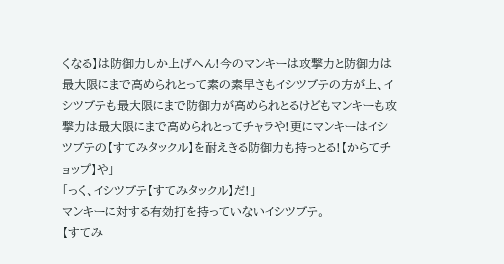くなる】は防御力しか上げへん!今のマンキーは攻撃力と防御力は最大限にまで高められとって素の素早さもイシツブテの方が上、イシツブテも最大限にまで防御力が高められとるけどもマンキーも攻撃力は最大限にまで高められとってチャラや!更にマンキーはイシツブテの【すてみタックル】を耐えきる防御力も持っとる!【からてチョップ】や」
「っく、イシツブテ【すてみタックル】だ!」
マンキーに対する有効打を持っていないイシツブテ。
【すてみ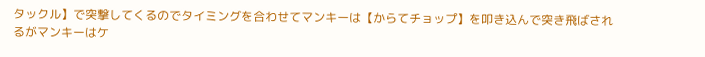タックル】で突撃してくるのでタイミングを合わせてマンキーは【からてチョップ】を叩き込んで突き飛ばされるがマンキーはケ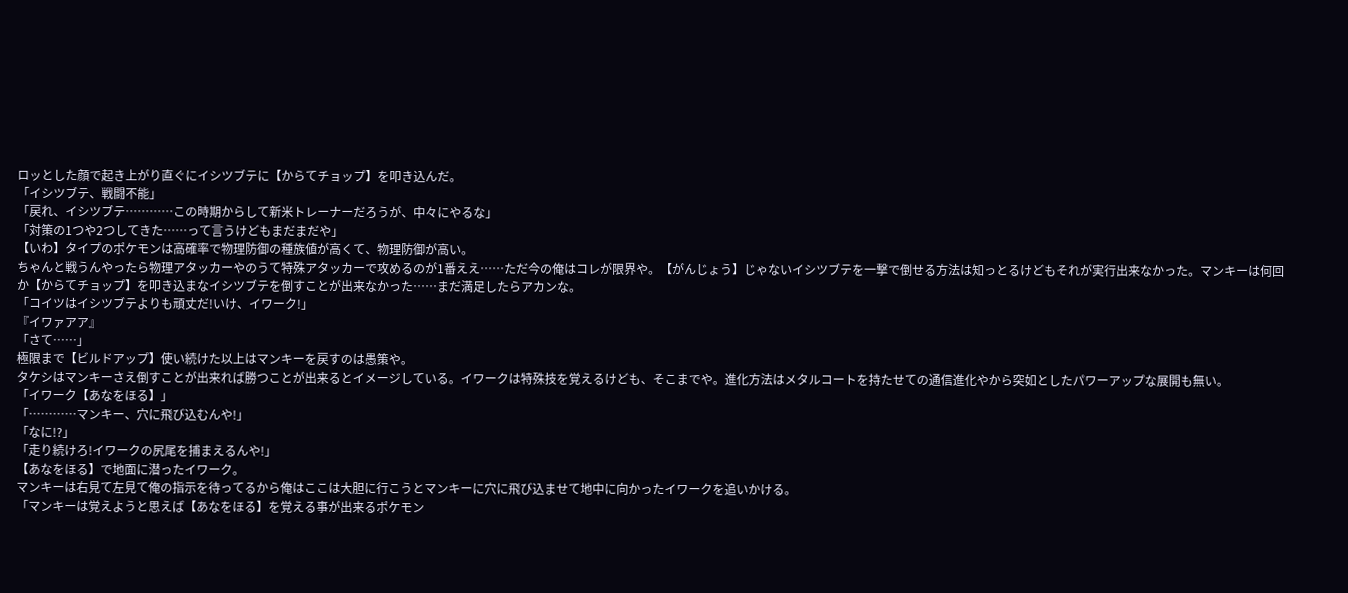ロッとした顔で起き上がり直ぐにイシツブテに【からてチョップ】を叩き込んだ。
「イシツブテ、戦闘不能」
「戻れ、イシツブテ…………この時期からして新米トレーナーだろうが、中々にやるな」
「対策の1つや2つしてきた……って言うけどもまだまだや」
【いわ】タイプのポケモンは高確率で物理防御の種族値が高くて、物理防御が高い。
ちゃんと戦うんやったら物理アタッカーやのうて特殊アタッカーで攻めるのが1番ええ……ただ今の俺はコレが限界や。【がんじょう】じゃないイシツブテを一撃で倒せる方法は知っとるけどもそれが実行出来なかった。マンキーは何回か【からてチョップ】を叩き込まなイシツブテを倒すことが出来なかった……まだ満足したらアカンな。
「コイツはイシツブテよりも頑丈だ!いけ、イワーク!」
『イワァアア』
「さて……」
極限まで【ビルドアップ】使い続けた以上はマンキーを戻すのは愚策や。
タケシはマンキーさえ倒すことが出来れば勝つことが出来るとイメージしている。イワークは特殊技を覚えるけども、そこまでや。進化方法はメタルコートを持たせての通信進化やから突如としたパワーアップな展開も無い。
「イワーク【あなをほる】」
「…………マンキー、穴に飛び込むんや!」
「なに!?」
「走り続けろ!イワークの尻尾を捕まえるんや!」
【あなをほる】で地面に潜ったイワーク。
マンキーは右見て左見て俺の指示を待ってるから俺はここは大胆に行こうとマンキーに穴に飛び込ませて地中に向かったイワークを追いかける。
「マンキーは覚えようと思えば【あなをほる】を覚える事が出来るポケモン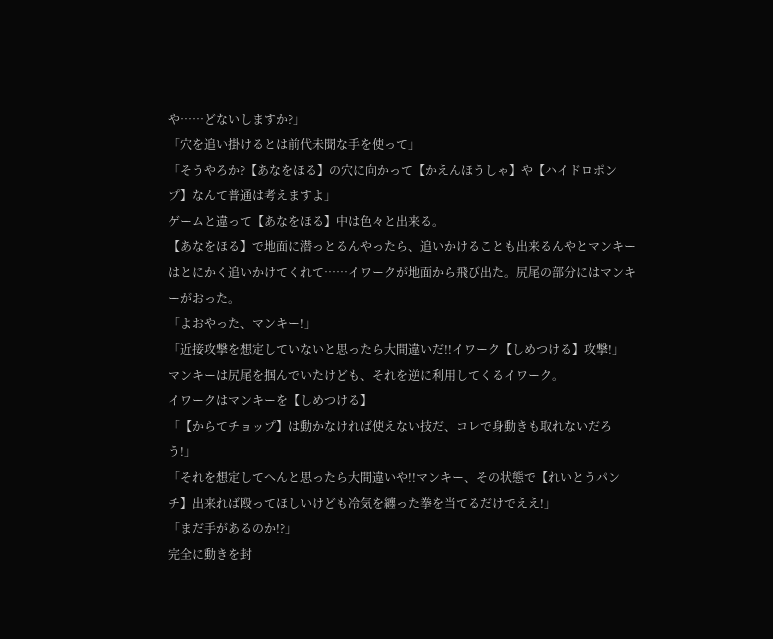や……どないしますか?」
「穴を追い掛けるとは前代未聞な手を使って」
「そうやろか?【あなをほる】の穴に向かって【かえんほうしゃ】や【ハイドロポンプ】なんて普通は考えますよ」
ゲームと違って【あなをほる】中は色々と出来る。
【あなをほる】で地面に潜っとるんやったら、追いかけることも出来るんやとマンキーはとにかく追いかけてくれて……イワークが地面から飛び出た。尻尾の部分にはマンキーがおった。
「よおやった、マンキー!」
「近接攻撃を想定していないと思ったら大間違いだ!!イワーク【しめつける】攻撃!」
マンキーは尻尾を掴んでいたけども、それを逆に利用してくるイワーク。
イワークはマンキーを【しめつける】
「【からてチョップ】は動かなければ使えない技だ、コレで身動きも取れないだろう!」
「それを想定してへんと思ったら大間違いや!!マンキー、その状態で【れいとうパンチ】出来れば殴ってほしいけども冷気を纏った拳を当てるだけでええ!」
「まだ手があるのか!?」
完全に動きを封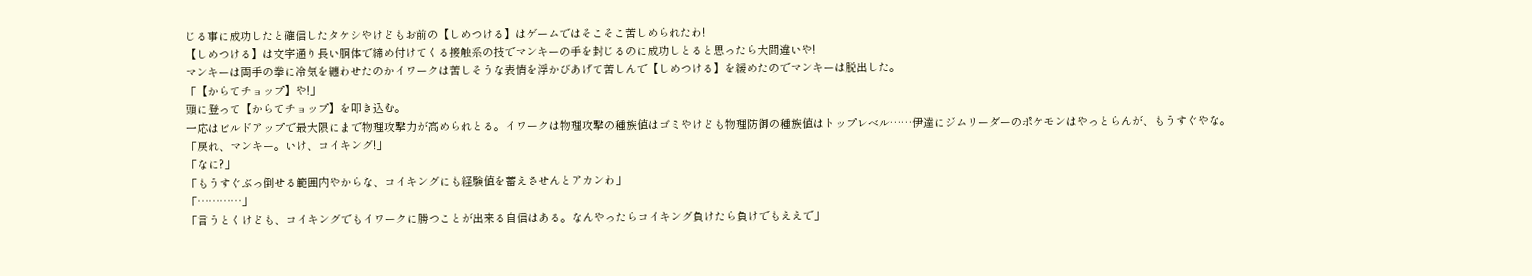じる事に成功したと確信したタケシやけどもお前の【しめつける】はゲームではそこそこ苦しめられたわ!
【しめつける】は文字通り長い胴体で締め付けてくる接触系の技でマンキーの手を封じるのに成功しとると思ったら大間違いや!
マンキーは両手の拳に冷気を纏わせたのかイワークは苦しそうな表情を浮かびあげて苦しんで【しめつける】を緩めたのでマンキーは脱出した。
「【からてチョップ】や!」
頭に登って【からてチョップ】を叩き込む。
一応はビルドアップで最大限にまで物理攻撃力が高められとる。イワークは物理攻撃の種族値はゴミやけども物理防御の種族値はトップレベル……伊達にジムリーダーのポケモンはやっとらんが、もうすぐやな。
「戻れ、マンキー。いけ、コイキング!」
「なに?」
「もうすぐぶっ倒せる範囲内やからな、コイキングにも経験値を蓄えさせんとアカンわ」
「…………」
「言うとくけども、コイキングでもイワークに勝つことが出来る自信はある。なんやったらコイキング負けたら負けでもええで」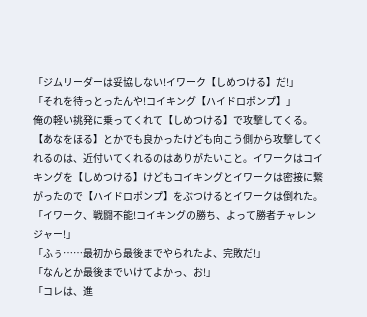「ジムリーダーは妥協しない!イワーク【しめつける】だ!」
「それを待っとったんや!コイキング【ハイドロポンプ】」
俺の軽い挑発に乗ってくれて【しめつける】で攻撃してくる。
【あなをほる】とかでも良かったけども向こう側から攻撃してくれるのは、近付いてくれるのはありがたいこと。イワークはコイキングを【しめつける】けどもコイキングとイワークは密接に繋がったので【ハイドロポンプ】をぶつけるとイワークは倒れた。
「イワーク、戦闘不能!コイキングの勝ち、よって勝者チャレンジャー!」
「ふぅ……最初から最後までやられたよ、完敗だ!」
「なんとか最後までいけてよかっ、お!」
「コレは、進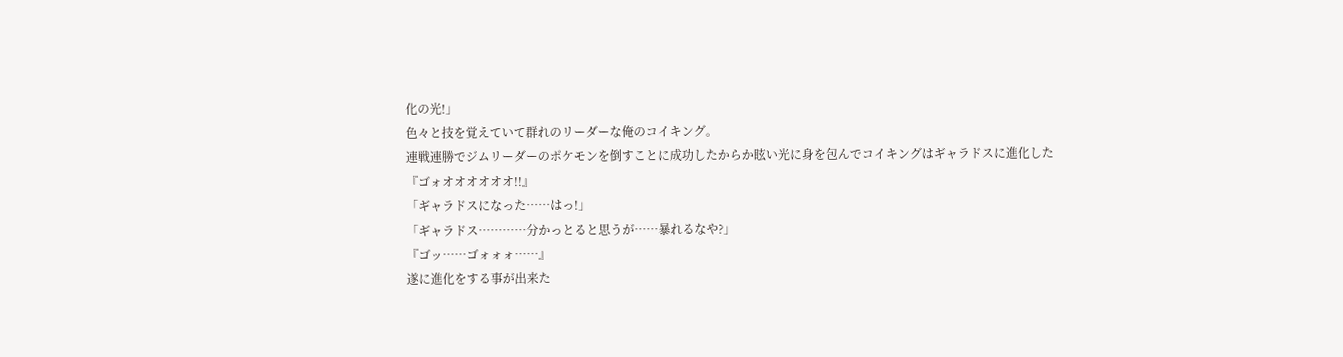化の光!」
色々と技を覚えていて群れのリーダーな俺のコイキング。
連戦連勝でジムリーダーのポケモンを倒すことに成功したからか眩い光に身を包んでコイキングはギャラドスに進化した
『ゴォオオオオオオ!!』
「ギャラドスになった……はっ!」
「ギャラドス…………分かっとると思うが……暴れるなや?」
『ゴッ……ゴォォォ……』
遂に進化をする事が出来た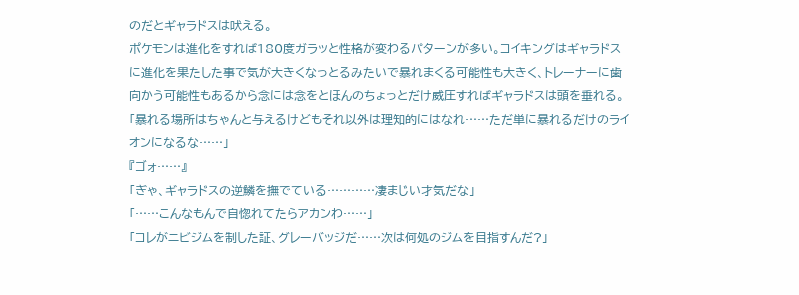のだとギャラドスは吠える。
ポケモンは進化をすれば180度ガラッと性格が変わるパターンが多い。コイキングはギャラドスに進化を果たした事で気が大きくなっとるみたいで暴れまくる可能性も大きく、トレーナーに歯向かう可能性もあるから念には念をとほんのちょっとだけ威圧すればギャラドスは頭を垂れる。
「暴れる場所はちゃんと与えるけどもそれ以外は理知的にはなれ……ただ単に暴れるだけのライオンになるな……」
『ゴォ……』
「ぎゃ、ギャラドスの逆鱗を撫でている…………凄まじい才気だな」
「……こんなもんで自惚れてたらアカンわ……」
「コレがニビジムを制した証、グレーバッジだ……次は何処のジムを目指すんだ?」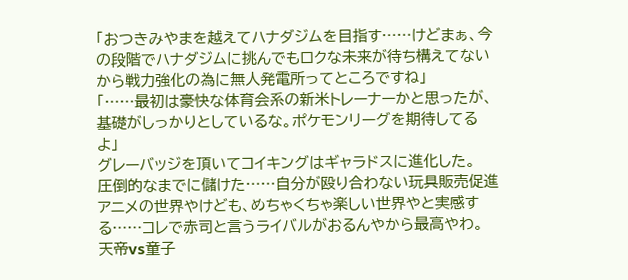「おつきみやまを越えてハナダジムを目指す……けどまぁ、今の段階でハナダジムに挑んでもロクな未来が待ち構えてないから戦力強化の為に無人発電所ってところですね」
「……最初は豪快な体育会系の新米トレーナーかと思ったが、基礎がしっかりとしているな。ポケモンリーグを期待してるよ」
グレーバッジを頂いてコイキングはギャラドスに進化した。
圧倒的なまでに儲けた……自分が殴り合わない玩具販売促進アニメの世界やけども、めちゃくちゃ楽しい世界やと実感する……コレで赤司と言うライバルがおるんやから最高やわ。
天帝vs童子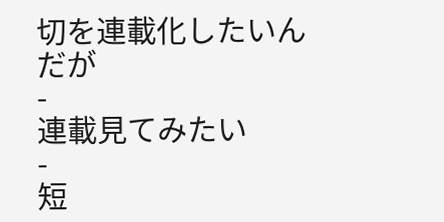切を連載化したいんだが
-
連載見てみたい
-
短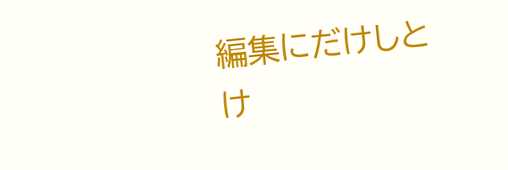編集にだけしとけ